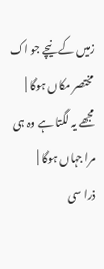زمیں کے نیچے جو اک مختصر مکاں ہوگا |
مجھے یہ لگتا ہے وہ ہی مرا جہاں ہوگا |
ذرا سی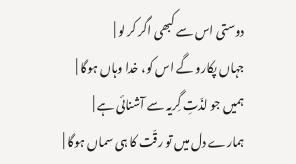دوستی اس سے کبھی اگر کر لو |
جہاں پکارو گے اس کو، خدا وہاں ہوگا |
ہمیں جو لذّتِ گِریہ سے آشنائی ہے |
ہمارے دل میں تو رقّت کا ہی سماں ہوگا |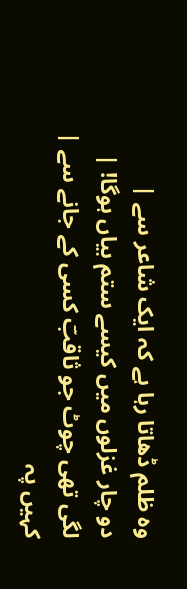وہ ظلم ڈھاتا رہا ہے کہ ایک شاعر سے |
دو چار غزلوں میں کیسے ستم بیاں ہوگا! |
لگی تھی چوٹ جو ثاقبؔ کسی کے جانے سے |
کہیں پہ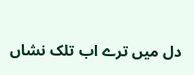دل میں ترے اب تلک نشاں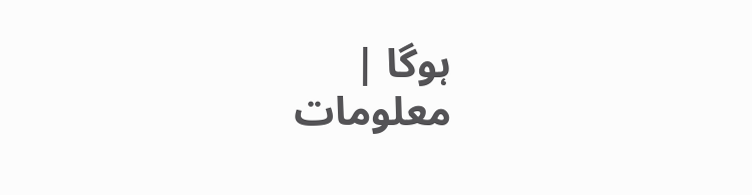ہوگا |
معلومات